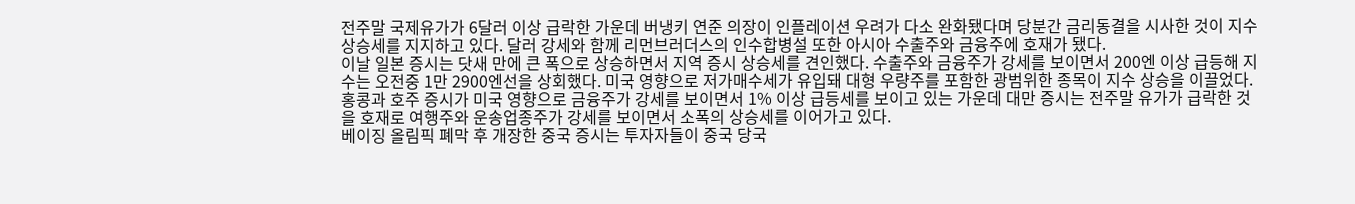전주말 국제유가가 6달러 이상 급락한 가운데 버냉키 연준 의장이 인플레이션 우려가 다소 완화됐다며 당분간 금리동결을 시사한 것이 지수 상승세를 지지하고 있다. 달러 강세와 함께 리먼브러더스의 인수합병설 또한 아시아 수출주와 금융주에 호재가 됐다.
이날 일본 증시는 닷새 만에 큰 폭으로 상승하면서 지역 증시 상승세를 견인했다. 수출주와 금융주가 강세를 보이면서 200엔 이상 급등해 지수는 오전중 1만 2900엔선을 상회했다. 미국 영향으로 저가매수세가 유입돼 대형 우량주를 포함한 광범위한 종목이 지수 상승을 이끌었다.
홍콩과 호주 증시가 미국 영향으로 금융주가 강세를 보이면서 1% 이상 급등세를 보이고 있는 가운데 대만 증시는 전주말 유가가 급락한 것을 호재로 여행주와 운송업종주가 강세를 보이면서 소폭의 상승세를 이어가고 있다.
베이징 올림픽 폐막 후 개장한 중국 증시는 투자자들이 중국 당국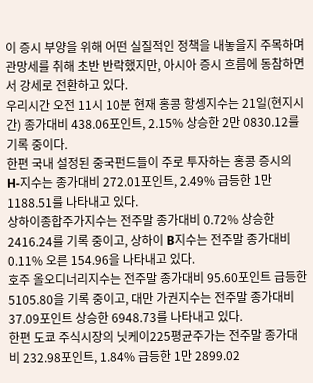이 증시 부양을 위해 어떤 실질적인 정책을 내놓을지 주목하며 관망세를 취해 초반 반락했지만, 아시아 증시 흐름에 동참하면서 강세로 전환하고 있다.
우리시간 오전 11시 10분 현재 홍콩 항셍지수는 21일(현지시간) 종가대비 438.06포인트, 2.15% 상승한 2만 0830.12를 기록 중이다.
한편 국내 설정된 중국펀드들이 주로 투자하는 홍콩 증시의 H-지수는 종가대비 272.01포인트, 2.49% 급등한 1만 1188.51를 나타내고 있다.
상하이종합주가지수는 전주말 종가대비 0.72% 상승한 2416.24를 기록 중이고, 상하이 B지수는 전주말 종가대비 0.11% 오른 154.96을 나타내고 있다.
호주 올오디너리지수는 전주말 종가대비 95.60포인트 급등한 5105.80을 기록 중이고, 대만 가권지수는 전주말 종가대비 37.09포인트 상승한 6948.73를 나타내고 있다.
한편 도쿄 주식시장의 닛케이225평균주가는 전주말 종가대비 232.98포인트, 1.84% 급등한 1만 2899.02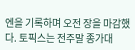엔을 기록하며 오전 장을 마감했다. 토픽스는 전주말 종가대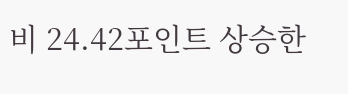비 24.42포인트 상승한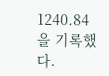1240.84을 기록했다.